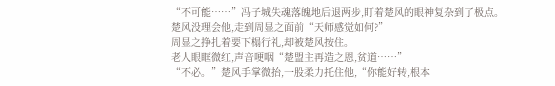“不可能……”冯子城失魂落魄地后退两步,盯着楚风的眼神复杂到了极点。
楚风没理会他,走到周显之面前“天师感觉如何?”
周显之挣扎着要下榻行礼,却被楚风按住。
老人眼眶微红,声音哽咽“楚盟主再造之恩,贫道……”
“不必。”楚风手掌微抬,一股柔力托住他,“你能好转,根本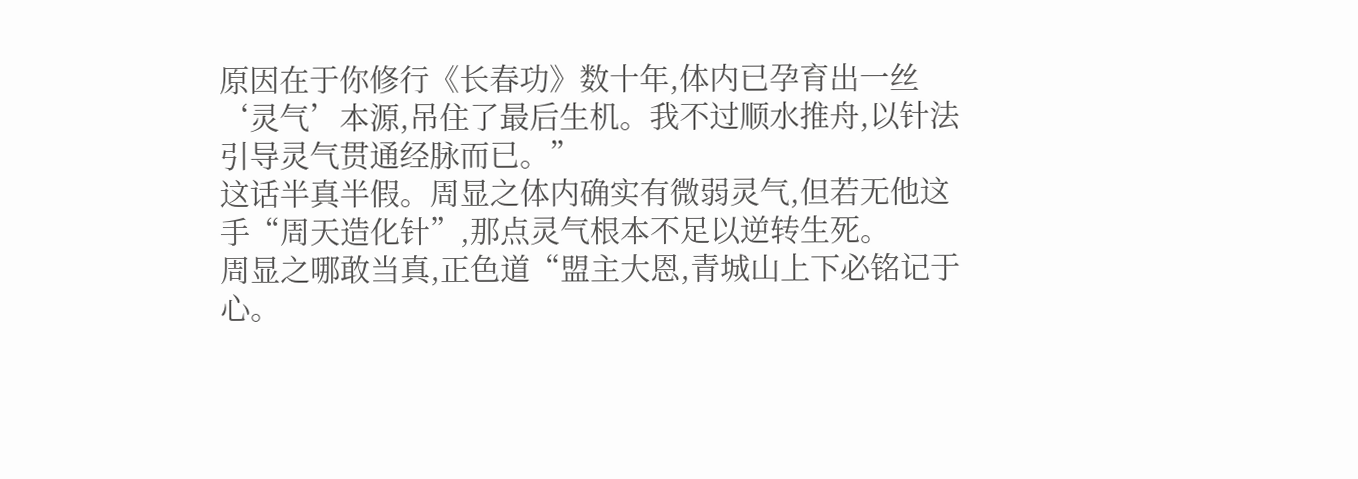原因在于你修行《长春功》数十年,体内已孕育出一丝‘灵气’本源,吊住了最后生机。我不过顺水推舟,以针法引导灵气贯通经脉而已。”
这话半真半假。周显之体内确实有微弱灵气,但若无他这手“周天造化针”,那点灵气根本不足以逆转生死。
周显之哪敢当真,正色道“盟主大恩,青城山上下必铭记于心。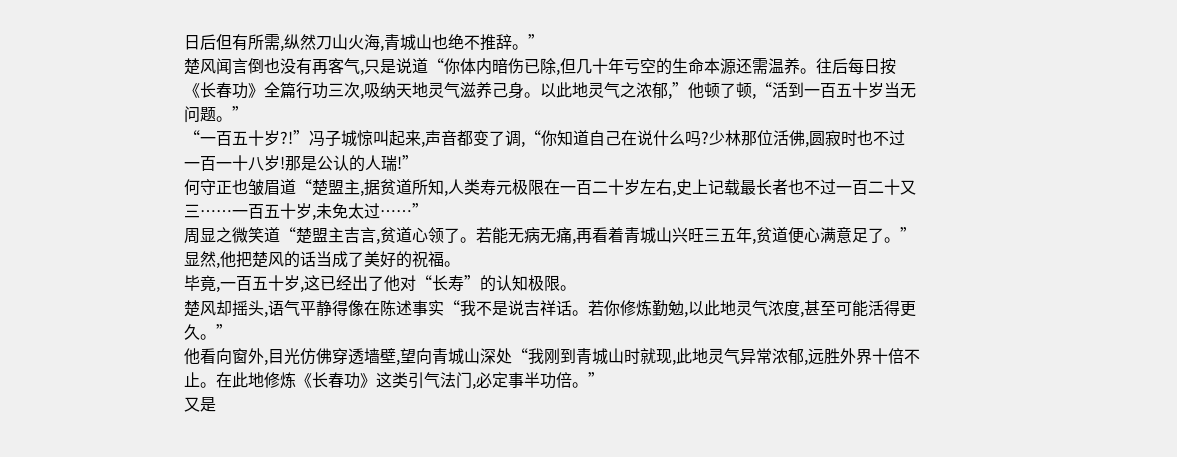日后但有所需,纵然刀山火海,青城山也绝不推辞。”
楚风闻言倒也没有再客气,只是说道“你体内暗伤已除,但几十年亏空的生命本源还需温养。往后每日按《长春功》全篇行功三次,吸纳天地灵气滋养己身。以此地灵气之浓郁,”他顿了顿,“活到一百五十岁当无问题。”
“一百五十岁?!”冯子城惊叫起来,声音都变了调,“你知道自己在说什么吗?少林那位活佛,圆寂时也不过一百一十八岁!那是公认的人瑞!”
何守正也皱眉道“楚盟主,据贫道所知,人类寿元极限在一百二十岁左右,史上记载最长者也不过一百二十又三……一百五十岁,未免太过……”
周显之微笑道“楚盟主吉言,贫道心领了。若能无病无痛,再看着青城山兴旺三五年,贫道便心满意足了。”
显然,他把楚风的话当成了美好的祝福。
毕竟,一百五十岁,这已经出了他对“长寿”的认知极限。
楚风却摇头,语气平静得像在陈述事实“我不是说吉祥话。若你修炼勤勉,以此地灵气浓度,甚至可能活得更久。”
他看向窗外,目光仿佛穿透墙壁,望向青城山深处“我刚到青城山时就现,此地灵气异常浓郁,远胜外界十倍不止。在此地修炼《长春功》这类引气法门,必定事半功倍。”
又是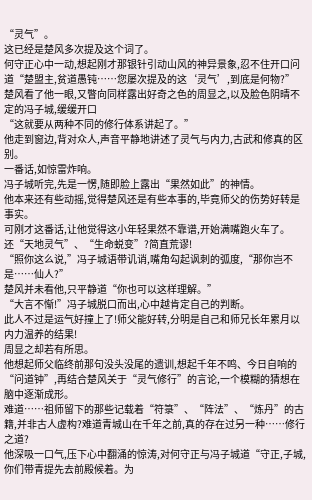“灵气”。
这已经是楚风多次提及这个词了。
何守正心中一动,想起刚才那银针引动山风的神异景象,忍不住开口问道“楚盟主,贫道愚钝……您屡次提及的这‘灵气’,到底是何物?”
楚风看了他一眼,又瞥向同样露出好奇之色的周显之,以及脸色阴晴不定的冯子城,缓缓开口
“这就要从两种不同的修行体系讲起了。”
他走到窗边,背对众人,声音平静地讲述了灵气与内力,古武和修真的区别。
一番话,如惊雷炸响。
冯子城听完,先是一愣,随即脸上露出“果然如此”的神情。
他本来还有些动摇,觉得楚风还是有些本事的,毕竟师父的伤势好转是事实。
可刚才这番话,让他觉得这小年轻果然不靠谱,开始满嘴跑火车了。
还“天地灵气”、“生命蜕变”?简直荒谬!
“照你这么说,”冯子城语带讥诮,嘴角勾起讽刺的弧度,“那你岂不是……仙人?”
楚风并未看他,只平静道“你也可以这样理解。”
“大言不惭!”冯子城脱口而出,心中越肯定自己的判断。
此人不过是运气好撞上了!师父能好转,分明是自己和师兄长年累月以内力温养的结果!
周显之却若有所思。
他想起师父临终前那句没头没尾的遗训,想起千年不鸣、今日自响的“问道钟”,再结合楚风关于“灵气修行”的言论,一个模糊的猜想在脑中逐渐成形。
难道……祖师留下的那些记载着“符箓”、“阵法”、“炼丹”的古籍,并非古人虚构?难道青城山在千年之前,真的存在过另一种……修行之道?
他深吸一口气,压下心中翻涌的惊涛,对何守正与冯子城道“守正,子城,你们带青提先去前殿候着。为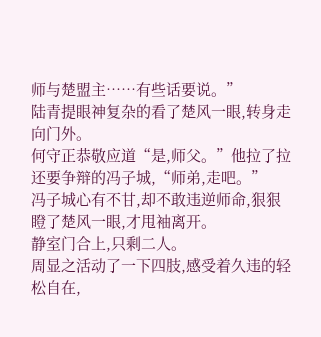师与楚盟主……有些话要说。”
陆青提眼神复杂的看了楚风一眼,转身走向门外。
何守正恭敬应道“是,师父。”他拉了拉还要争辩的冯子城,“师弟,走吧。”
冯子城心有不甘,却不敢违逆师命,狠狠瞪了楚风一眼,才甩袖离开。
静室门合上,只剩二人。
周显之活动了一下四肢,感受着久违的轻松自在,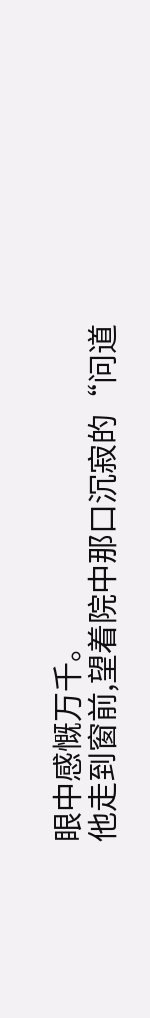眼中感慨万千。
他走到窗前,望着院中那口沉寂的“问道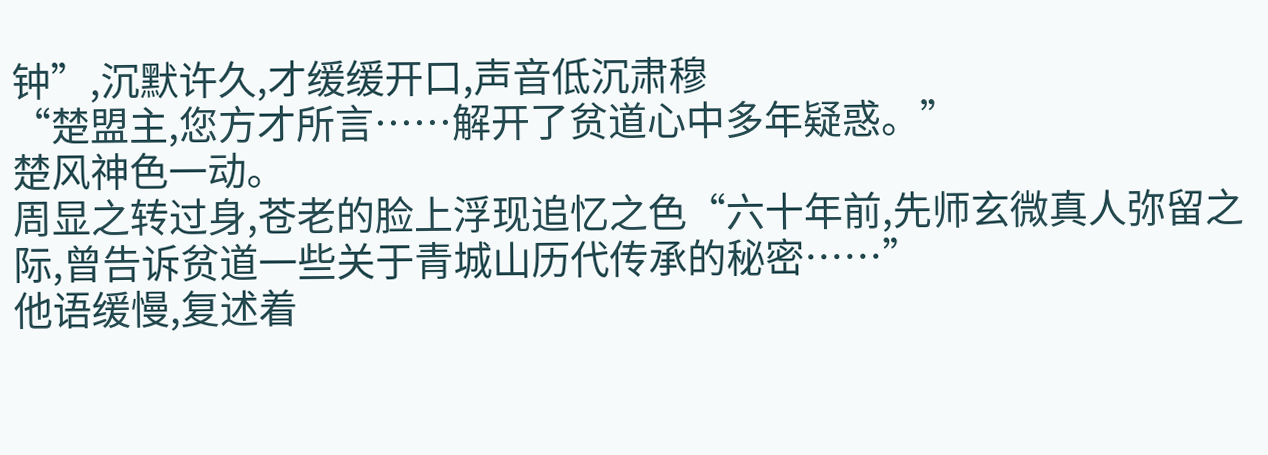钟”,沉默许久,才缓缓开口,声音低沉肃穆
“楚盟主,您方才所言……解开了贫道心中多年疑惑。”
楚风神色一动。
周显之转过身,苍老的脸上浮现追忆之色“六十年前,先师玄微真人弥留之际,曾告诉贫道一些关于青城山历代传承的秘密……”
他语缓慢,复述着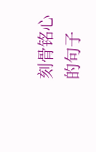刻骨铭心的句子